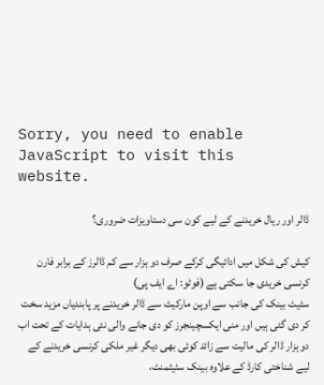Sorry, you need to enable JavaScript to visit this website.

ڈالر اور ریال خریدنے کے لیے کون سی دستاویزات ضروری؟

کیش کی شکل میں ادائیگی کرکے صرف دو ہزار سے کم ڈالرز کے برابر فارن کرنسی خریدی جا سکتی ہے (فوٹو: اے ایف پی)
سٹیٹ بینک کی جانب سے اوپن مارکیٹ سے ڈالر خریدنے پر پابندیاں مزید سخت کر دی گئی ہیں اور منی ایکسچینجرز کو دی جانے والی نئی ہدایات کے تحت اب دو ہزار ڈالر کی مالیت سے زائد کوئی بھی دیگر غیر ملکی کرنسی خریدنے کے لیے شناختی کارڈ کے علاوہ بینک سٹیٹمنٹ،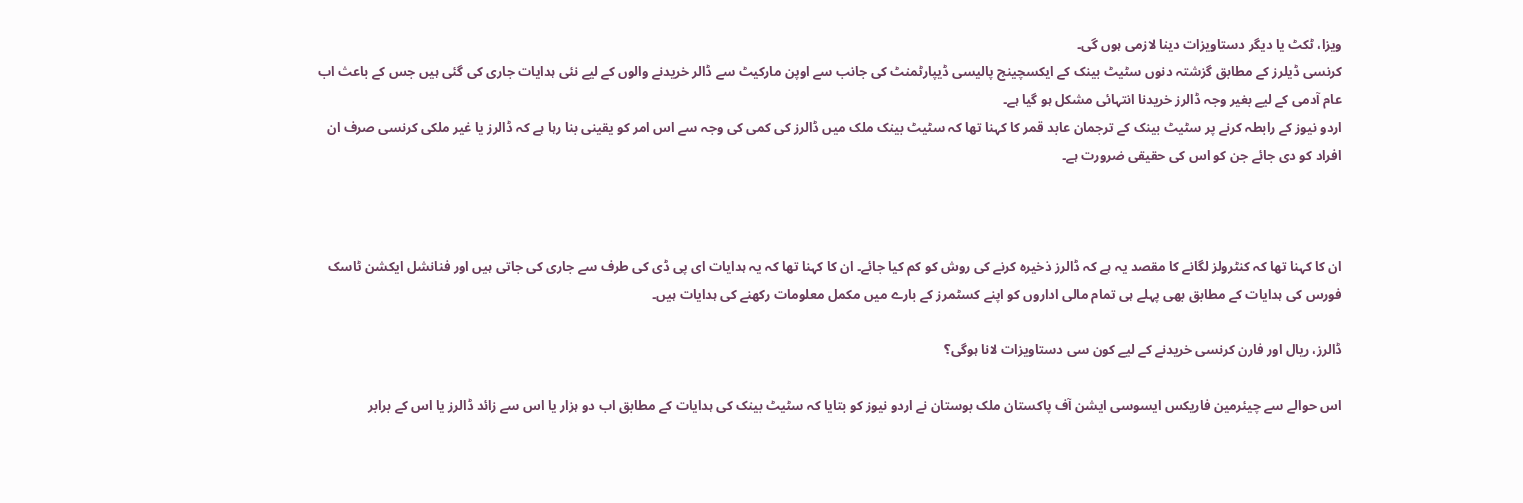ویزا، ٹکٹ یا دیگر دستاویزات دینا لازمی ہوں گی۔
کرنسی ڈیلرز کے مطابق گزشتہ دنوں سٹیٹ بینک کے ایکسچینج پالیسی ڈیپارٹمنٹ کی جانب سے اوپن مارکیٹ سے ڈالر خریدنے والوں کے لیے نئی ہدایات جاری کی گئی ہیں جس کے باعث اب عام آدمی کے لیے بغیر وجہ ڈالرز خریدنا انتہائی مشکل ہو گیا ہے۔
اردو نیوز کے رابطہ کرنے پر سٹیٹ بینک کے ترجمان عابد قمر کا کہنا تھا کہ سٹیٹ بینک ملک میں ڈالرز کی کمی کی وجہ سے اس امر کو یقینی بنا رہا ہے کہ ڈالرز یا غیر ملکی کرنسی صرف ان افراد کو دی جائے جن کو اس کی حقیقی ضرورت ہے۔



ان کا کہنا تھا کہ کنٹرولز لگانے کا مقصد یہ ہے کہ ڈالرز ذخیرہ کرنے کی روش کو کم کیا جائے۔ ان کا کہنا تھا کہ یہ ہدایات ای پی ڈی کی طرف سے جاری کی جاتی ہیں اور فنانشل ایکشن ٹاسک فورس کی ہدایات کے مطابق بھی پہلے ہی تمام مالی اداروں کو اپنے کسٹمرز کے بارے میں مکمل معلومات رکھنے کی ہدایات ہیں۔

ڈالرز، ریال اور فارن کرنسی خریدنے کے لیے کون سی دستاویزات لانا ہوگی؟

اس حوالے سے چیئرمین فاریکس ایسوسی ایشن آف پاکستان ملک بوستان نے اردو نیوز کو بتایا کہ سٹیٹ بینک کی ہدایات کے مطابق اب دو ہزار یا اس سے زائد ڈالرز یا اس کے برابر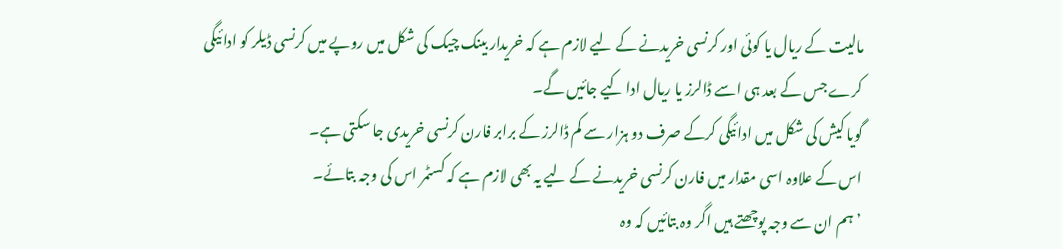مالیت کے ریال یا کوئی اور کرنسی خریدنے کے لیے لازم ہے کہ خریدار بینک چیک کی شکل میں روپے میں کرنسی ڈیلر کو ادائیگی کرے جس کے بعد ہی اسے ڈالرز یا ریال ادا کیے جائیں گے۔
گویا کیش کی شکل میں ادائیگی کرکے صرف دو ہزار سے کم ڈالرز کے برابر فارن کرنسی خریدی جا سکتی ہے۔
اس کے علاوہ اسی مقدار میں فارن کرنسی خریدنے کے لیے یہ بھی لازم ہے کہ کسٹمر اس کی وجہ بتائے۔
’ہم ان سے وجہ پوچھتے ہیں اگر وہ بتائیں کہ وہ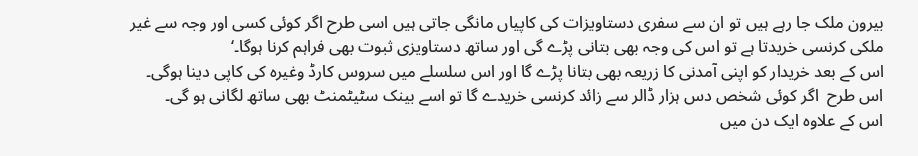بیرون ملک جا رہے ہیں تو ان سے سفری دستاویزات کی کاپیاں مانگی جاتی ہیں اسی طرح اگر کوئی کسی اور وجہ سے غیر ملکی کرنسی خریدتا ہے تو اس کی وجہ بھی بتانی پڑے گی اور ساتھ دستاویزی ثبوت بھی فراہم کرنا ہوگا۔‘
اس کے بعد خریدار کو اپنی آمدنی کا زریعہ بھی بتانا پڑے گا اور اس سلسلے میں سروس کارڈ وغیرہ کی کاپی دینا ہوگی۔ اس طرح  اگر کوئی شخص دس ہزار ڈالر سے زائد کرنسی خریدے گا تو اسے بینک سٹیٹمنٹ بھی ساتھ لگانی ہو گی۔
اس کے علاوہ ایک دن میں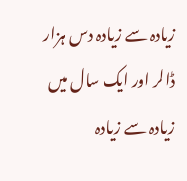زیادہ سے زیادہ دس ہزار ڈالر اور ایک سال میں زیادہ سے زیادہ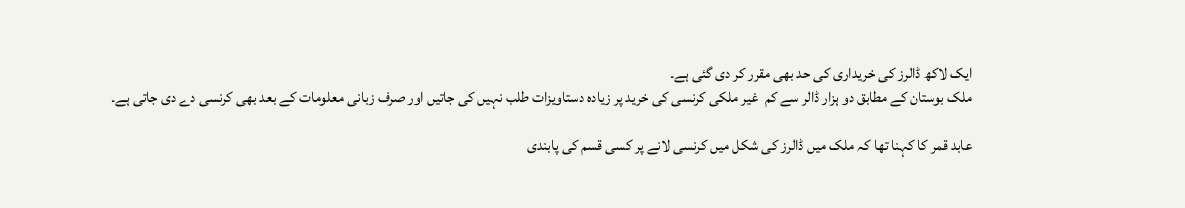ایک لاکھ ڈالرز کی خریداری کی حد بھی مقرر کر دی گئی ہے۔
ملک بوستان کے مطابق دو ہزار ڈالر سے کم  غیر ملکی کرنسی کی خرید پر زیادہ دستاویزات طلب نہیں کی جاتیں اور صرف زبانی معلومات کے بعد بھی کرنسی دے دی جاتی ہے۔

عابد قمر کا کہنا تھا کہ ملک میں ڈالرز کی شکل میں کرنسی لانے پر کسی قسم کی پابندی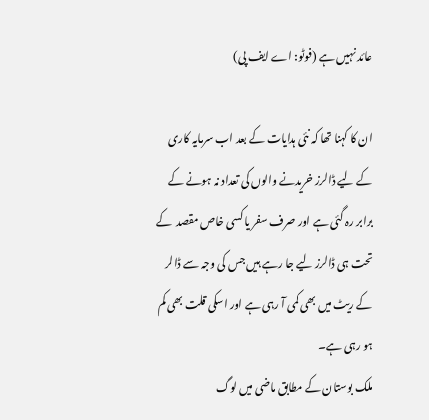عائد نہیں ہے (فوٹو: اے ایف پی)

ان کا کہنا تھا کہ نئی ہدایات کے بعد اب سرمایہ کاری کے لیے ڈالرز خریدنے والوں کی تعداد نہ ہونے کے برابر رہ گئی ہے اور صرف سفر یا کسی خاص مقصد  کے تحت ہی ڈالرز لیے جا رہے ہیں جس کی وجہ سے ڈالر کے ریٹ میں بھی کمی آ رہی ہے اور اسکی قلت بھی کم ہو رہی ہے۔
ملک بوستان کے مطابق ماضی میں لوگ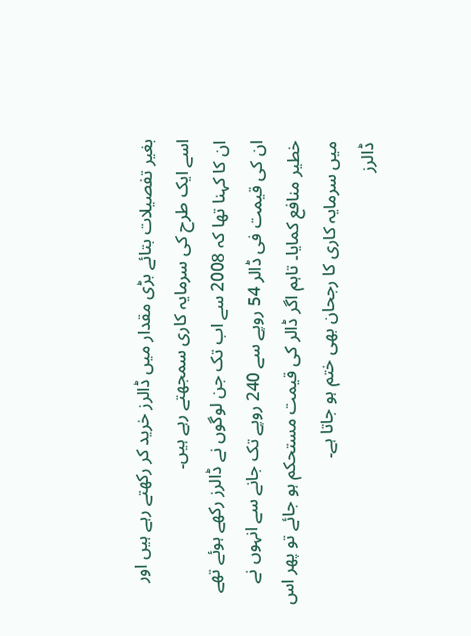بغیر تفصیلات بتائے بڑی مقدار میں ڈالرز خرید کر رکھتے رہے ہیں اور اسے ایک طرح کی سرمایہ کاری سمجھتے رہے ہیں۔
ان کا کہنا تھا کہ 2008 سے اب تک جن لوگوں نے ڈالرز رکھے ہوئے تھے ان کی قیمت فی ڈالر 54 روپے سے 240 روپے تک جانے سے انہوں نے خطیر منافع کمایا۔ تاہم اگر ڈالر کی قیمت مستحکم ہو جائے تو پھر اس میں سرمایہ کاری کا رجحان بھی ختم ہو جاتا ہے۔
ڈالرز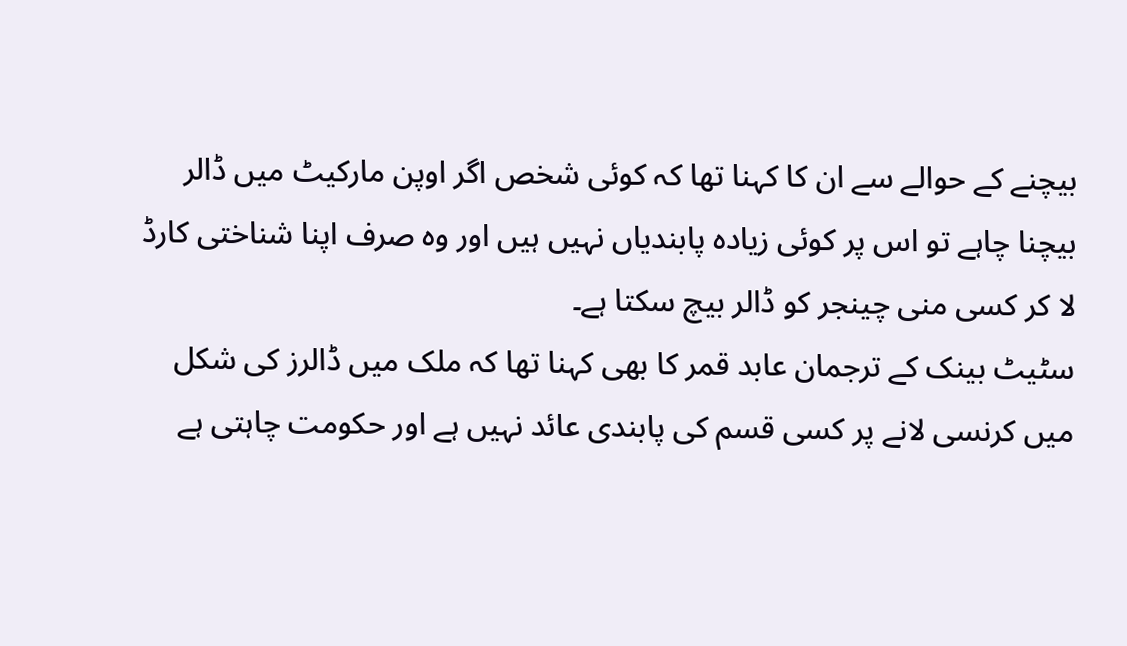بیچنے کے حوالے سے ان کا کہنا تھا کہ کوئی شخص اگر اوپن مارکیٹ میں ڈالر بیچنا چاہے تو اس پر کوئی زیادہ پابندیاں نہیں ہیں اور وہ صرف اپنا شناختی کارڈ لا کر کسی منی چینجر کو ڈالر بیچ سکتا ہے۔
سٹیٹ بینک کے ترجمان عابد قمر کا بھی کہنا تھا کہ ملک میں ڈالرز کی شکل میں کرنسی لانے پر کسی قسم کی پابندی عائد نہیں ہے اور حکومت چاہتی ہے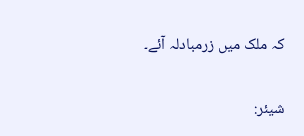کہ ملک میں زرمبادلہ آئے۔

شیئر: